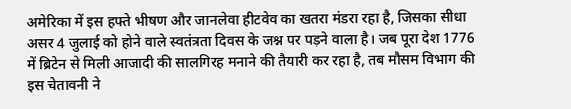अमेरिका में इस हफ्ते भीषण और जानलेवा हीटवेव का खतरा मंडरा रहा है, जिसका सीधा असर 4 जुलाई को होने वाले स्वतंत्रता दिवस के जश्न पर पड़ने वाला है। जब पूरा देश 1776 में ब्रिटेन से मिली आजादी की सालगिरह मनाने की तैयारी कर रहा है, तब मौसम विभाग की इस चेतावनी ने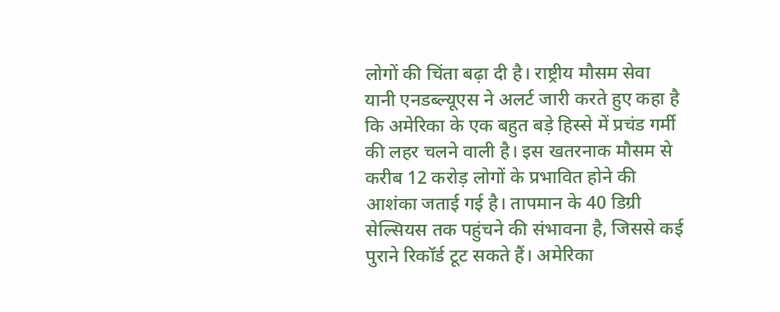लोगों की चिंता बढ़ा दी है। राष्ट्रीय मौसम सेवा यानी एनडब्ल्यूएस ने अलर्ट जारी करते हुए कहा है कि अमेरिका के एक बहुत बड़े हिस्से में प्रचंड गर्मी की लहर चलने वाली है। इस खतरनाक मौसम से करीब 12 करोड़ लोगों के प्रभावित होने की आशंका जताई गई है। तापमान के 40 डिग्री सेल्सियस तक पहुंचने की संभावना है, जिससे कई पुराने रिकॉर्ड टूट सकते हैं। अमेरिका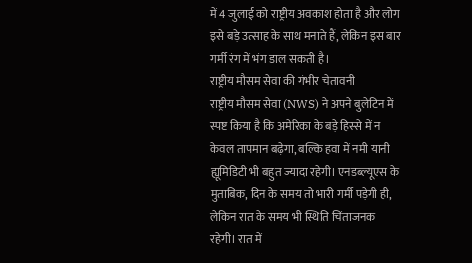में 4 जुलाई को राष्ट्रीय अवकाश होता है और लोग इसे बड़े उत्साह के साथ मनाते हैं, लेकिन इस बार गर्मी रंग में भंग डाल सकती है।
राष्ट्रीय मौसम सेवा की गंभीर चेतावनी
राष्ट्रीय मौसम सेवा (NWS) ने अपने बुलेटिन में स्पष्ट किया है कि अमेरिका के बड़े हिस्से में न केवल तापमान बढ़ेगा, बल्कि हवा में नमी यानी ह्यूमिडिटी भी बहुत ज्यादा रहेगी। एनडब्ल्यूएस के मुताबिक, दिन के समय तो भारी गर्मी पड़ेगी ही, लेकिन रात के समय भी स्थिति चिंताजनक रहेगी। रात में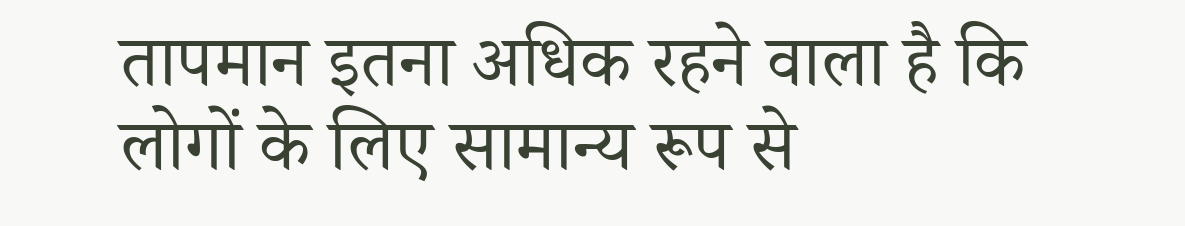तापमान इतना अधिक रहने वाला है कि लोगों के लिए सामान्य रूप से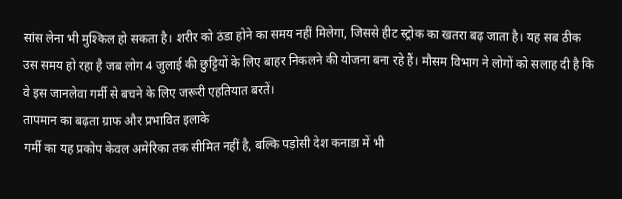सांस लेना भी मुश्किल हो सकता है। शरीर को ठंडा होने का समय नहीं मिलेगा, जिससे हीट स्ट्रोक का खतरा बढ़ जाता है। यह सब ठीक उस समय हो रहा है जब लोग 4 जुलाई की छुट्टियों के लिए बाहर निकलने की योजना बना रहे हैं। मौसम विभाग ने लोगों को सलाह दी है कि वे इस जानलेवा गर्मी से बचने के लिए जरूरी एहतियात बरतें।
तापमान का बढ़ता ग्राफ और प्रभावित इलाके
गर्मी का यह प्रकोप केवल अमेरिका तक सीमित नहीं है, बल्कि पड़ोसी देश कनाडा में भी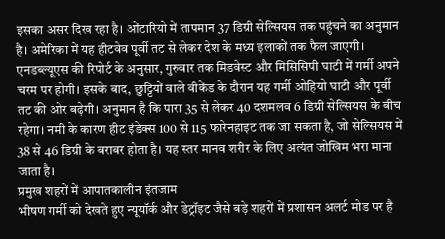इसका असर दिख रहा है। ओंटारियो में तापमान 37 डिग्री सेल्सियस तक पहुंचने का अनुमान है। अमेरिका में यह हीटवेव पूर्वी तट से लेकर देश के मध्य इलाकों तक फैल जाएगी। एनडब्ल्यूएस की रिपोर्ट के अनुसार, गुरुवार तक मिडवेस्ट और मिसिसिपी घाटी में गर्मी अपने चरम पर होगी। इसके बाद, छुट्टियों वाले वीकेंड के दौरान यह गर्मी ओहियो घाटी और पूर्वी तट की ओर बढ़ेगी। अनुमान है कि पारा 35 से लेकर 40 दशमलव 6 डिग्री सेल्सियस के बीच रहेगा। नमी के कारण हीट इंडेक्स 100 से 115 फारेनहाइट तक जा सकता है, जो सेल्सियस में 38 से 46 डिग्री के बराबर होता है। यह स्तर मानव शरीर के लिए अत्यंत जोखिम भरा माना जाता है।
प्रमुख शहरों में आपातकालीन इंतजाम
भीषण गर्मी को देखते हुए न्यूयॉर्क और डेट्रॉइट जैसे बड़े शहरों में प्रशासन अलर्ट मोड पर है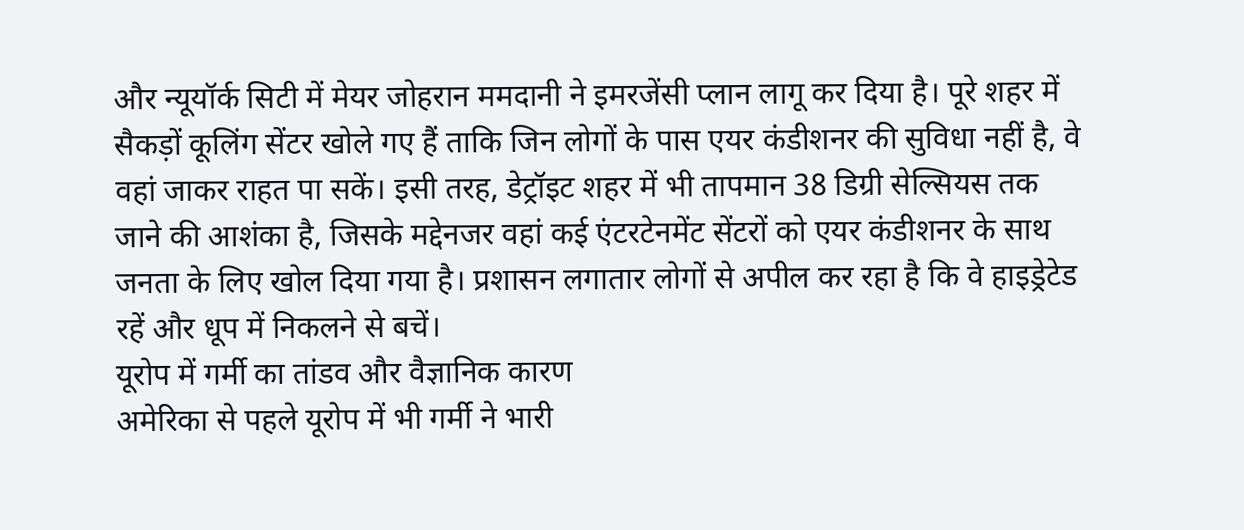और न्यूयॉर्क सिटी में मेयर जोहरान ममदानी ने इमरजेंसी प्लान लागू कर दिया है। पूरे शहर में सैकड़ों कूलिंग सेंटर खोले गए हैं ताकि जिन लोगों के पास एयर कंडीशनर की सुविधा नहीं है, वे वहां जाकर राहत पा सकें। इसी तरह, डेट्रॉइट शहर में भी तापमान 38 डिग्री सेल्सियस तक जाने की आशंका है, जिसके मद्देनजर वहां कई एंटरटेनमेंट सेंटरों को एयर कंडीशनर के साथ जनता के लिए खोल दिया गया है। प्रशासन लगातार लोगों से अपील कर रहा है कि वे हाइड्रेटेड रहें और धूप में निकलने से बचें।
यूरोप में गर्मी का तांडव और वैज्ञानिक कारण
अमेरिका से पहले यूरोप में भी गर्मी ने भारी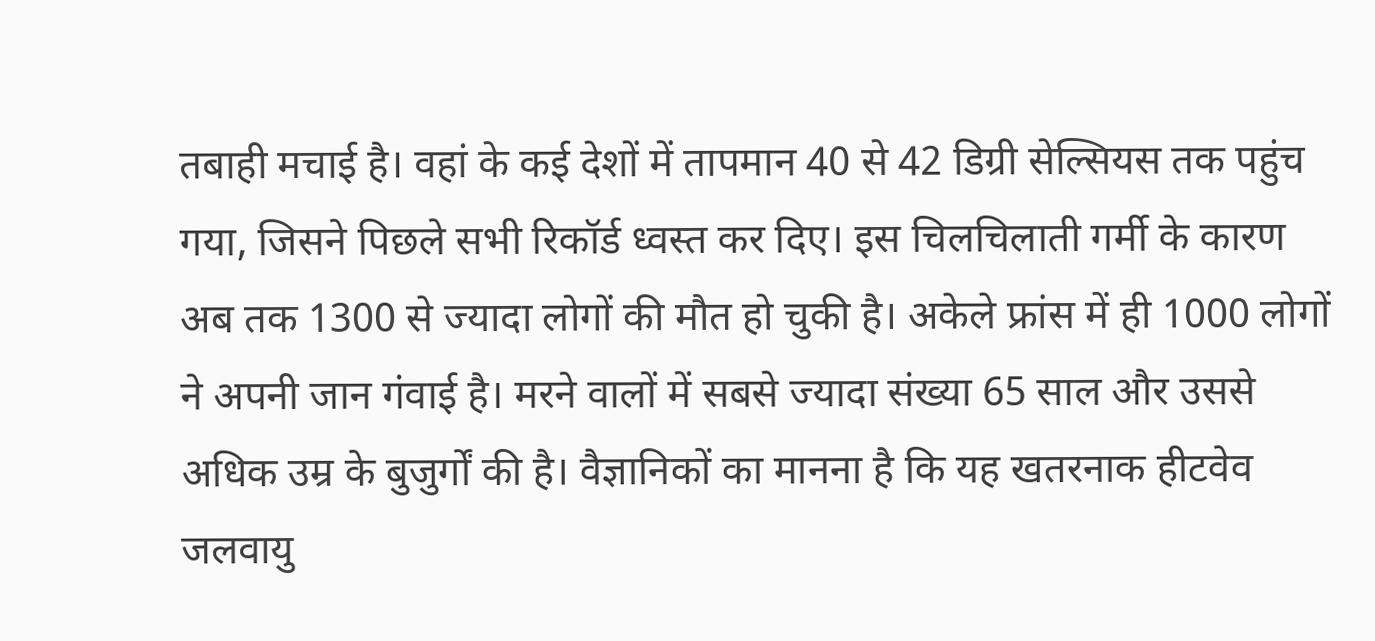तबाही मचाई है। वहां के कई देशों में तापमान 40 से 42 डिग्री सेल्सियस तक पहुंच गया, जिसने पिछले सभी रिकॉर्ड ध्वस्त कर दिए। इस चिलचिलाती गर्मी के कारण अब तक 1300 से ज्यादा लोगों की मौत हो चुकी है। अकेले फ्रांस में ही 1000 लोगों ने अपनी जान गंवाई है। मरने वालों में सबसे ज्यादा संख्या 65 साल और उससे अधिक उम्र के बुजुर्गों की है। वैज्ञानिकों का मानना है कि यह खतरनाक हीटवेव जलवायु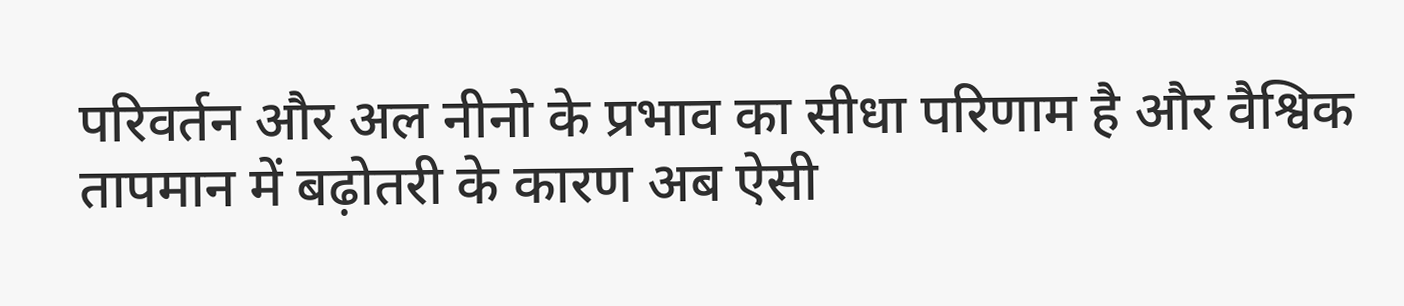परिवर्तन और अल नीनो के प्रभाव का सीधा परिणाम है और वैश्विक तापमान में बढ़ोतरी के कारण अब ऐसी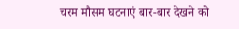चरम मौसम घटनाएं बार-बार देखने को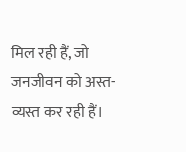मिल रही हैं, जो जनजीवन को अस्त-व्यस्त कर रही हैं।